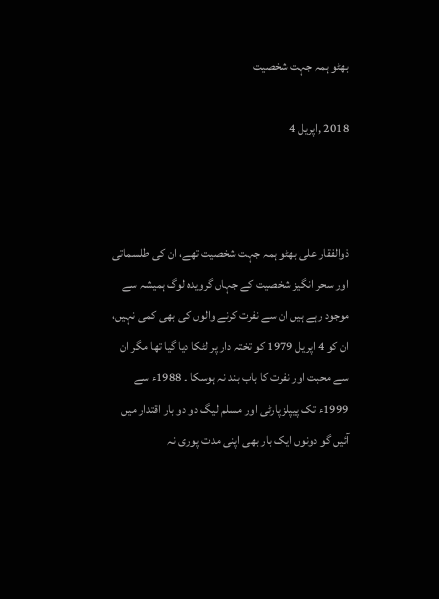بھٹو ہمہ جہت شخصیت

2018 ,اپریل 4



ذوالفقار علی بھٹو ہمہ جہت شخصیت تھے، ان کی طلسماتی اور سحر انگیز شخصیت کے جہاں گرویدہ لوگ ہمیشہ سے موجود رہے ہیں ان سے نفرت کرنے والوں کی بھی کمی نہیں، ان کو 4 اپریل 1979 کو تختہ دار پر لٹکا دیا گیا تھا مگر ان سے محبت اور نفرت کا باب بند نہ ہوسکا ۔ 1988ء سے 1999ء تک پیپلزپارٹی اور مسلم لیگ دو دو بار اقتدار میں آئیں گو دونوں ایک بار بھی اپنی مدت پوری نہ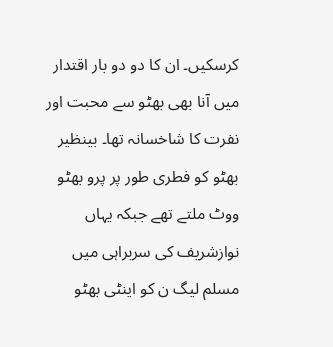کرسکیں۔ ان کا دو دو بار اقتدار میں آنا بھی بھٹو سے محبت اور نفرت کا شاخسانہ تھا۔ بینظیر بھٹو کو فطری طور پر پرو بھٹو ووٹ ملتے تھے جبکہ یہاں نوازشریف کی سربراہی میں مسلم لیگ ن کو اینٹی بھٹو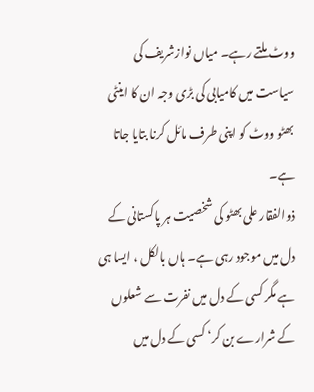ووٹ ملتے رہے۔ میاں نوازشریف کی سیاست میں کامیابی کی بڑی وجہ ان کا اینٹی بھٹو ووٹ کو اپنی طرف مائل کرنا بتایا جاتا ہے۔
ذوالفقار علی بھٹو کی شخصیت ہر پاکستانی کے دل میں موجود رہی ہے۔ ہاں بالکل ، ایسا ہی ہے مگر کسی کے دل میں نفرت سے شعلوں کے شرارے بن کر‘ کسی کے دل میں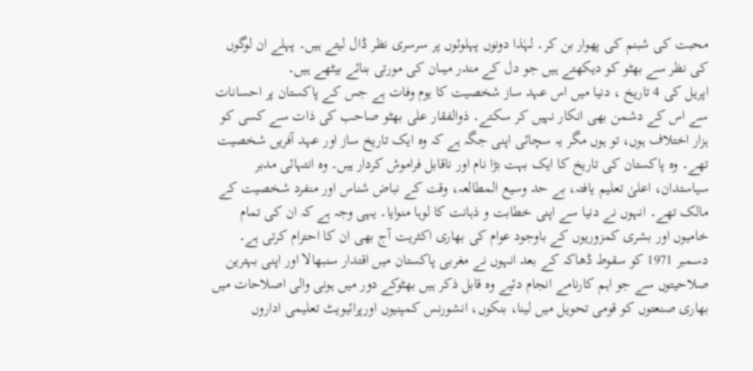محبت کی شبنم کی پھوار بن کر۔ لہٰذا دونوں پہلوئوں پر سرسری نظر ڈال لیتے ہیں۔ پہلے ان لوگوں کی نظر سے بھٹو کو دیکھتے ہیں جو دل کے مندر میںان کی مورتی بنائے بیٹھے ہیں۔
اپریل کی 4 تاریخ ، دنیا میں اس عہد ساز شخصیت کا یوم وفات ہے جس کے پاکستان پر احسانات سے اس کے دشمن بھی انکار نہیں کر سکتے۔ ذوالفقار علی بھٹو صاحب کی ذات سے کسی کو ہزار اختلاف ہوں، تو ہوں مگر یہ سچائی اپنی جگہ ہے کہ وہ ایک تاریخ ساز اور عہد آفریں شخصیت تھے۔ وہ پاکستان کی تاریخ کا ایک بہت بڑا نام اور ناقابل فراموش کردار ہیں۔ وہ انتہائی مدبر سیاستدان، اعلیٰ تعلیم یافتہ، بے حد وسیع المطالعہ، وقت کے نباض شناس اور منفرد شخصیت کے مالک تھے۔ انہوں نے دنیا سے اپنی خطابت و ذہانت کا لوہا منوایا۔ یہی وجہ ہے کہ ان کی تمام خامیوں اور بشری کمزوریوں کے باوجود عوام کی بھاری اکثریت آج بھی ان کا احترام کرتی ہے۔ دسمبر 1971 کو سقوط ڈھاکہ کے بعد انہوں نے مغربی پاکستان میں اقتدار سنبھالا اور اپنی بہترین صلاحیتوں سے جو اہم کارنامے انجام دئیے وہ قابل ذکر ہیں بھٹوکے دور میں ہونی والی اصلاحات میں بھاری صنعتوں کو قومی تحویل میں لینا، بنکوں، انشورنس کمپنیوں اورپرائیویٹ تعلیمی اداروں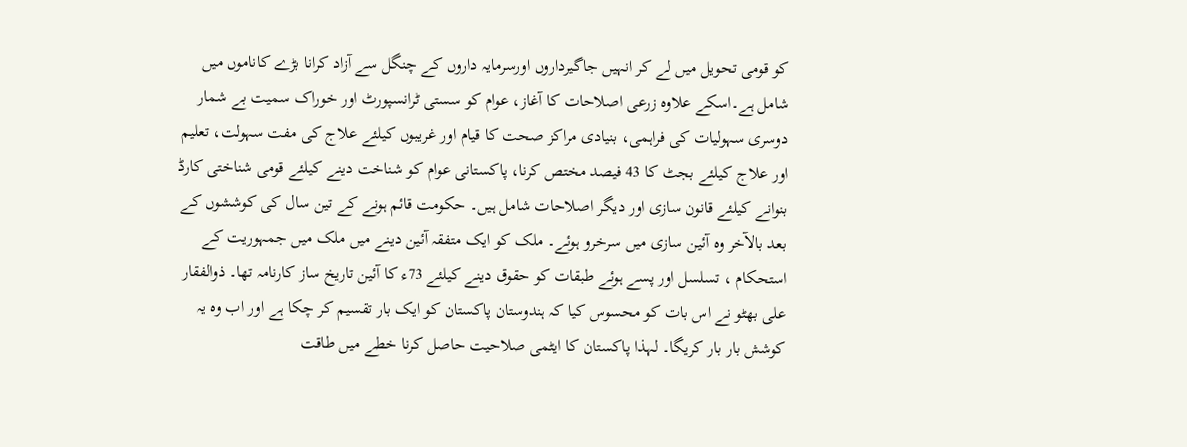کو قومی تحویل میں لے کر انہیں جاگیرداروں اورسرمایہ داروں کے چنگل سے آزاد کرانا بڑے کاناموں میں شامل ہے۔اسکے علاوہ زرعی اصلاحات کا آغاز، عوام کو سستی ٹرانسپورٹ اور خوراک سمیت بے شمار دوسری سہولیات کی فراہمی، بنیادی مراکز صحت کا قیام اور غریبوں کیلئے علاج کی مفت سہولت، تعلیم اور علاج کیلئے بجٹ کا 43 فیصد مختص کرنا، پاکستانی عوام کو شناخت دینے کیلئے قومی شناختی کارڈ بنوانے کیلئے قانون سازی اور دیگر اصلاحات شامل ہیں۔ حکومت قائم ہونے کے تین سال کی کوششوں کے بعد بالآخر وہ آئین سازی میں سرخرو ہوئے۔ ملک کو ایک متفقہ آئین دینے میں ملک میں جمہوریت کے استحکام ، تسلسل اور پسے ہوئے طبقات کو حقوق دینے کیلئے 73ء کا آئین تاریخ ساز کارنامہ تھا۔ ذوالفقار علی بھٹو نے اس بات کو محسوس کیا کہ ہندوستان پاکستان کو ایک بار تقسیم کر چکا ہے اور اب وہ یہ کوشش بار بار کریگا۔ لہذا پاکستان کا ایٹمی صلاحیت حاصل کرنا خطے میں طاقت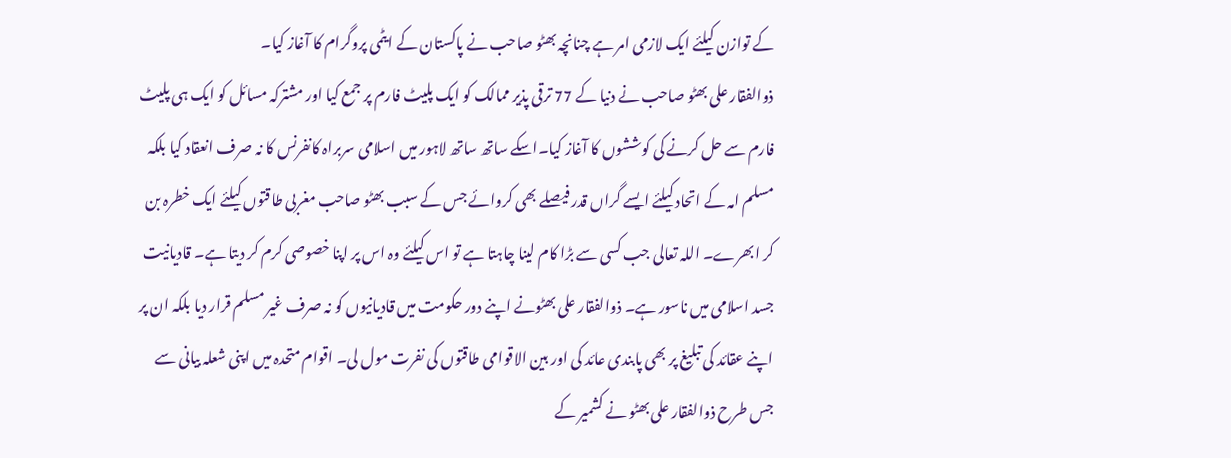کے توازن کیلئے ایک لازمی امر ہے چنانچہ بھٹو صاحب نے پاکستان کے ایٹمی پروگرام کا آغاز کیا۔
ذوالفقار علی بھٹو صاحب نے دنیا کے 77 ترقی پذیر ممالک کو ایک پلیٹ فارم پر جمع کیا اور مشترکہ مسائل کو ایک ہی پلیٹ فارم سے حل کرنے کی کوششوں کا آغاز کیا۔اسکے ساتھ ساتھ لاہور میں اسلامی سربراہ کانفرنس کا نہ صرف انعقاد کیا بلکہ مسلم امہ کے اتحاد کیلئے ایسے گراں قدر فیصلے بھی کروائے جس کے سبب بھٹو صاحب مغربی طاقتوں کیلئے ایک خطرہ بن کر ابھرے۔ اللہ تعالی جب کسی سے بڑا کام لینا چاہتا ہے تو اس کیلئے وہ اس پر اپنا خصوصی کرم کر دیتا ہے۔ قادیانیت جسد اسلامی میں ناسور ہے۔ ذوالفقار علی بھٹونے اپنے دور حکومت میں قادیانیوں کو نہ صرف غیر مسلم قرار دیا بلکہ ان پر اپنے عقائد کی تبلیغ پر بھی پابندی عائد کی اور بین الاقوامی طاقتوں کی نفرت مول لی۔ اقوام متحدہ میں اپنی شعلہ بیانی سے جس طرح ذوالفقار علی بھٹو نے کشمیر کے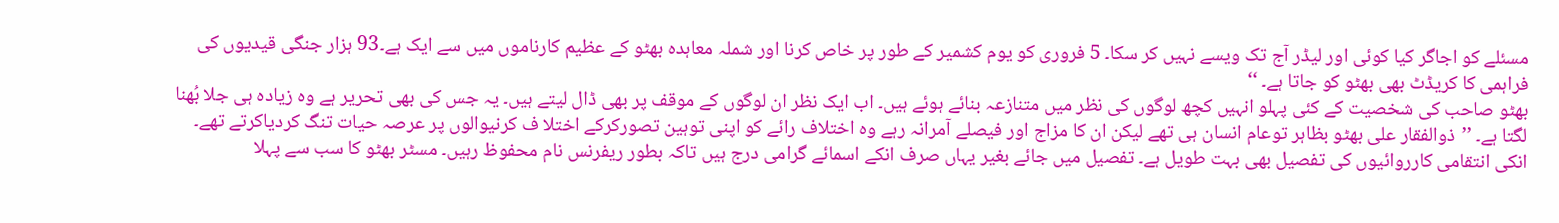مسئلے کو اجاگر کیا کوئی اور لیڈر آج تک ویسے نہیں کر سکا۔ 5 فروری کو یوم کشمیر کے طور پر خاص کرنا اور شملہ معاہدہ بھٹو کے عظیم کارناموں میں سے ایک ہے۔93 ہزار جنگی قیدیوں کی فراہمی کا کریڈٹ بھی بھٹو کو جاتا ہے۔ ‘‘
بھٹو صاحب کی شخصیت کے کئی پہلو انہیں کچھ لوگوں کی نظر میں متنازعہ بنائے ہوئے ہیں۔ اب ایک نظر ان لوگوں کے موقف پر بھی ڈال لیتے ہیں۔ یہ جس کی بھی تحریر ہے وہ زیادہ ہی جلا بُھنا لگتا ہے۔ ’’ذوالفقار علی بھٹو بظاہر توعام انسان ہی تھے لیکن ان کا مزاج اور فیصلے آمرانہ رہے وہ اختلاف رائے کو اپنی توہین تصورکرکے اختلا ف کرنیوالوں پر عرصہ حیات تنگ کردیاکرتے تھے۔ انکی انتقامی کارروائیوں کی تفصیل بھی بہت طویل ہے۔ تفصیل میں جائے بغیر یہاں صرف انکے اسمائے گرامی درج ہیں تاکہ بطور ریفرنس نام محفوظ رہیں۔ مسٹر بھٹو کا سب سے پہلا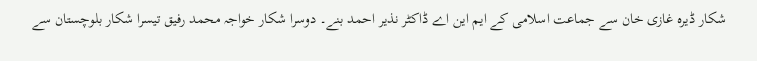شکار ڈیرہ غازی خان سے جماعت اسلامی کے ایم این اے ڈاکٹر نذیر احمد بنے۔ دوسرا شکار خواجہ محمد رفیق تیسرا شکار بلوچستان سے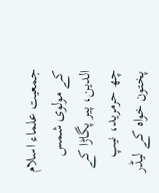جمعیت علماء اسلام کے مولوی شمس الدین، پیر پگاڑا کے چھ حرمرید، نیپ پختون خواہ کے لیڈر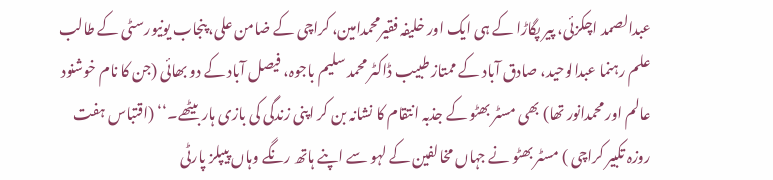عبدالصمد اچکزئی، پیر پگاڑا کے ہی ایک اور خلیفہ فقیرمحمدامین، کراچی کے ضامن علی، پنجاب یونیورسٹی کے طالب علم رہنما عبدالوحید، صادق آباد کے ممتاز طبیب ڈاکٹر محمد سلیم باجوہ، فیصل آباد کے دو بھائی (جن کا نام خوشنود عالم اور محمدانور تھا) بھی مسٹر بھٹو کے جذبہ انتقام کا نشانہ بن کر اپنی زندگی کی بازی ہار بیٹھے۔‘‘ (اقتباس ہفت روزہ تکبیر کراچی ) مسٹر بھٹو نے جہاں مخالفین کے لہو سے اپنے ہاتھ رنگے وہاں پیپلز پارٹی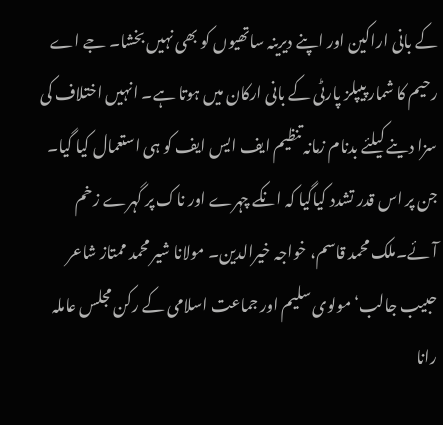کے بانی اراکین اور اپنے دیرینہ ساتھیوں کو بھی نہیں بخشا۔ جے اے رحیم کا شمار پیپلز پارٹی کے بانی ارکان میں ہوتا ہے۔ انہیں اختلاف کی سزا دینے کیلئے بدنام زمانہ تنظیم ایف ایس ایف کو ہی استعمال کیا گیا۔ جن پر اس قدر تشدد کیاگیا کہ انکے چہرے اور ناک پر گہرے زخم آئے۔ملک محمد قاسم، خواجہ خیرالدین۔ مولانا شیر محمد ممتاز شاعر حبیب جالب‘ مولوی سلیم اور جماعت اسلامی کے رکن مجلس عاملہ رانا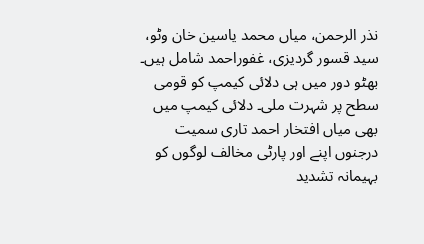نذر الرحمن، میاں محمد یاسین خان وٹو، سید قسور گردیزی، غفوراحمد شامل ہیں۔ بھٹو دور میں ہی دلائی کیمپ کو قومی سطح پر شہرت ملی۔ دلائی کیمپ میں بھی میاں افتخار احمد تاری سمیت درجنوں اپنے اور پارٹی مخالف لوگوں کو بہیمانہ تشدید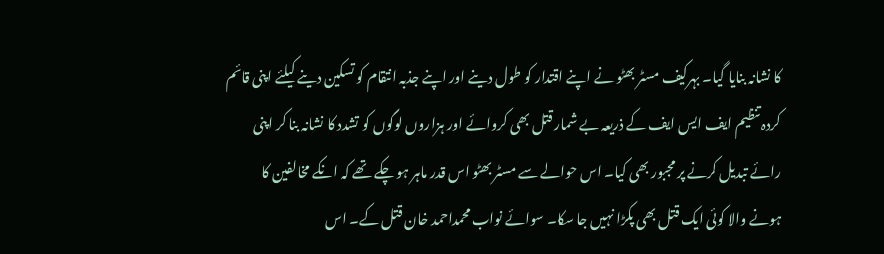کا نشانہ بنایا گیا۔ بہرکیف مسٹر بھٹو نے اپنے اقتدار کو طول دینے اور اپنے جذبہ انتقام کو تسکین دینے کیلئے اپنی قائم کردہ تنظیم ایف ایس ایف کے ذریعہ بے شمار قتل بھی کروائے اور ہزاروں لوگوں کو تشدد کا نشانہ بنا کر اپنی رائے تبدیل کرنے پر مجبور بھی کیا۔ اس حوالے سے مسٹر بھٹو اس قدر ماہر ہو چکے تھے کہ انکے مخالفین کا ہونے والا کوئی ایک قتل بھی پکڑا نہیں جا سکا۔ سوائے نواب محمداحمد خان قتل کے۔ اس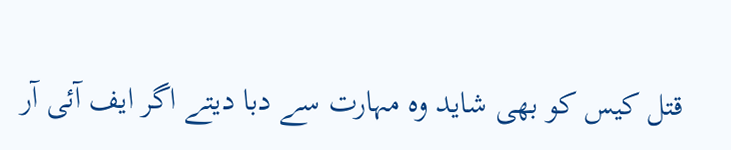قتل کیس کو بھی شاید وہ مہارت سے دبا دیتے اگر ایف آئی آر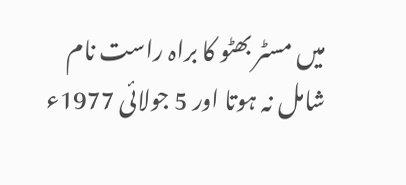میں مسٹر بھٹو کا براہ راست نام شامل نہ ہوتا اور 5 جولائی 1977ء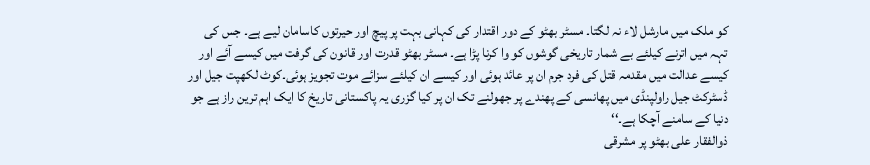کو ملک میں مارشل لاء نہ لگتا۔ مسٹر بھٹو کے دور اقتدار کی کہانی بہت پر پیچ اور حیرتوں کاسامان لیے ہے۔ جس کی تہہ میں اترنے کیلئے بے شمار تاریخی گوشوں کو وا کرنا پڑا ہے۔ مسٹر بھٹو قدرت اور قانون کی گرفت میں کیسے آئے اور کیسے عدالت میں مقدمہ قتل کی فرد جرم ان پر عائد ہوئی اور کیسے ان کیلئے سزائے موت تجویز ہوئی۔کوٹ لکھپت جیل اور ڈسٹرکٹ جیل راولپنڈی میں پھانسی کے پھندے پر جھولنے تک ان پر کیا گزری یہ پاکستانی تاریخ کا ایک اہم ترین راز ہے جو دنیا کے سامنے آچکا ہے۔‘‘
ذوالفقار علی بھٹو پر مشرقی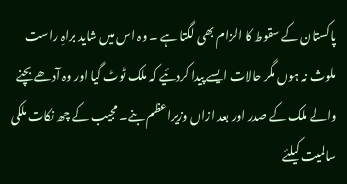پاکستان کے سقوط کا الزام بھی لگتا ہے ۔ وہ اس میں شاید براہِ راست ملوث نہ ہوں مگر حالات ایسے پیدا کردئیے کہ ملک ٹوٹ گیا اور وہ آدھے بچنے والے ملک کے صدر اور بعد ازاں وزیراعظم بنے۔ مجیب کے چھ نکات ملکی سالمیت کیلئے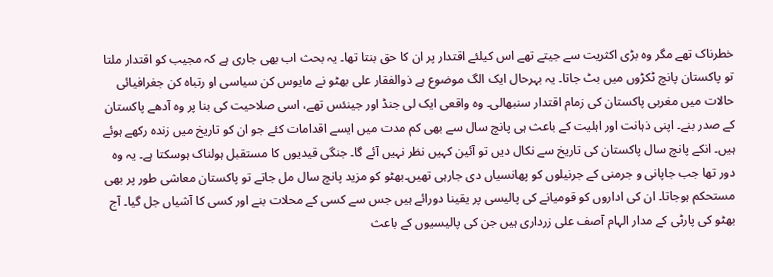خطرناک تھے مگر وہ بڑی اکثریت سے جیتے تھے اس کیلئے اقتدار پر ان کا حق بنتا تھا۔ یہ بحث اب بھی جاری ہے کہ مجیب کو اقتدار ملتا تو پاکستان پانچ ٹکڑوں میں بٹ جاتا۔ یہ بہرحال ایک الگ موضوع ہے ذوالفقار علی بھٹو نے مایوس کن سیاسی او رتباہ کن جغرافیائی حالات میں مغربی پاکستان کی زمام اقتدار سنبھالی۔ وہ واقعی ایک لی جنڈ اور جینئس تھے، اسی صلاحیت کی بنا پر وہ آدھے پاکستان کے صدر بنے۔ اپنی ذہانت اور اہلیت کے باعث ہی پانچ سال سے بھی کم مدت میں ایسے اقدامات کئے جو ان کو تاریخ میں زندہ رکھے ہوئے ہیں۔ انکے پانچ سال پاکستان کی تاریخ سے نکال دیں تو آئین کہیں نظر نہیں آئے گا۔ جنگی قیدیوں کا مستقبل ہولناک ہوسکتا ہے۔ یہ وہ دور تھا جب جاپانی و جرمنی کے جرنیلوں کو پھانسیاں دی جارہی تھیں۔بھٹو کو مزید پانچ سال مل جاتے تو پاکستان معاشی طور پر بھی مستحکم ہوجاتا۔ ان کی اداروں کو قومیانے کی پالیسی پر یقینا دورائے ہیں جس سے کسی کے محلات بنے اور کسی کا آشیاں جل گیا۔ آج بھٹو کی پارٹی کے مدار الہام آصف علی زرداری ہیں جن کی پالیسیوں کے باعث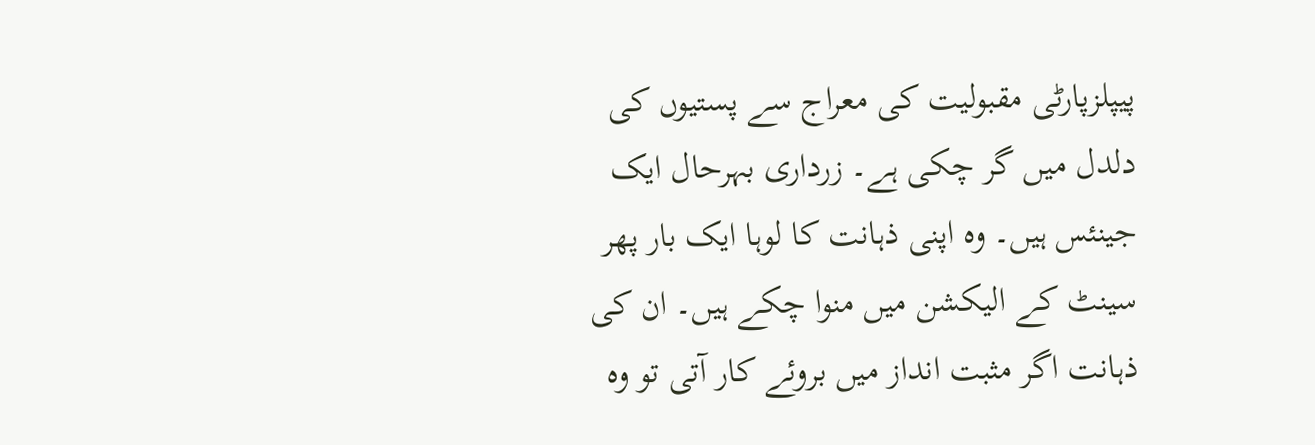پیپلزپارٹی مقبولیت کی معراج سے پستیوں کی دلدل میں گر چکی ہے۔ زرداری بہرحال ایک جینئس ہیں۔ وہ اپنی ذہانت کا لوہا ایک بار پھر سینٹ کے الیکشن میں منوا چکے ہیں۔ ان کی ذہانت اگر مثبت انداز میں بروئے کار آتی تو وہ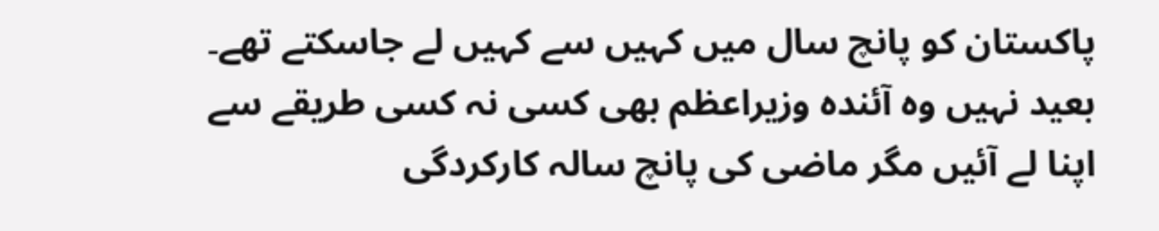پاکستان کو پانچ سال میں کہیں سے کہیں لے جاسکتے تھے۔ بعید نہیں وہ آئندہ وزیراعظم بھی کسی نہ کسی طریقے سے اپنا لے آئیں مگر ماضی کی پانچ سالہ کارکردگی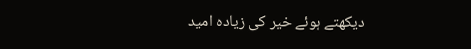دیکھتے ہوئے خیر کی زیادہ امید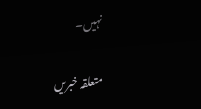نہیں۔

متعلقہ خبریں